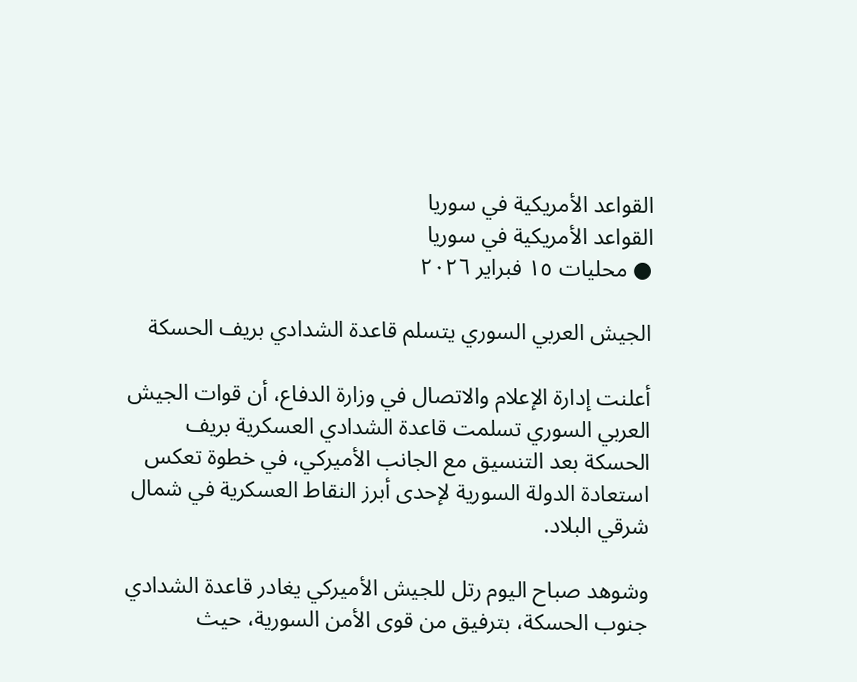القواعد الأمريكية في سوريا
القواعد الأمريكية في سوريا
● محليات ١٥ فبراير ٢٠٢٦

الجيش العربي السوري يتسلم قاعدة الشدادي بريف الحسكة

أعلنت إدارة الإعلام والاتصال في وزارة الدفاع، أن قوات الجيش العربي السوري تسلمت قاعدة الشدادي العسكرية بريف الحسكة بعد التنسيق مع الجانب الأميركي، في خطوة تعكس استعادة الدولة السورية لإحدى أبرز النقاط العسكرية في شمال شرقي البلاد.

وشوهد صباح اليوم رتل للجيش الأميركي يغادر قاعدة الشدادي جنوب الحسكة، بترفيق من قوى الأمن السورية، حيث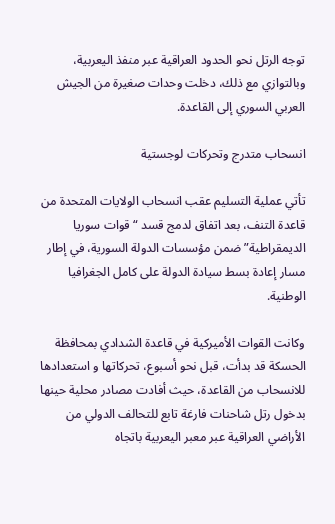توجه الرتل نحو الحدود العراقية عبر منفذ اليعربية، وبالتوازي مع ذلك، دخلت وحدات صغيرة من الجيش العربي السوري إلى القاعدة.

انسحاب متدرج وتحركات لوجستية

تأتي عملية التسليم عقب انسحاب الولايات المتحدة من قاعدة التنف، بعد اتفاق لدمج قسد “قوات سوريا الديمقراطية” ضمن مؤسسات الدولة السورية، في إطار مسار إعادة بسط سيادة الدولة على كامل الجغرافيا الوطنية.

وكانت القوات الأميركية في قاعدة الشدادي بمحافظة الحسكة قد بدأت، قبل نحو أسبوع، تحركاتها و استعدادها للانسحاب من القاعدة، حيث أفادت مصادر محلية حينها بدخول رتل شاحنات فارغة تابع للتحالف الدولي من الأراضي العراقية عبر معبر اليعربية باتجاه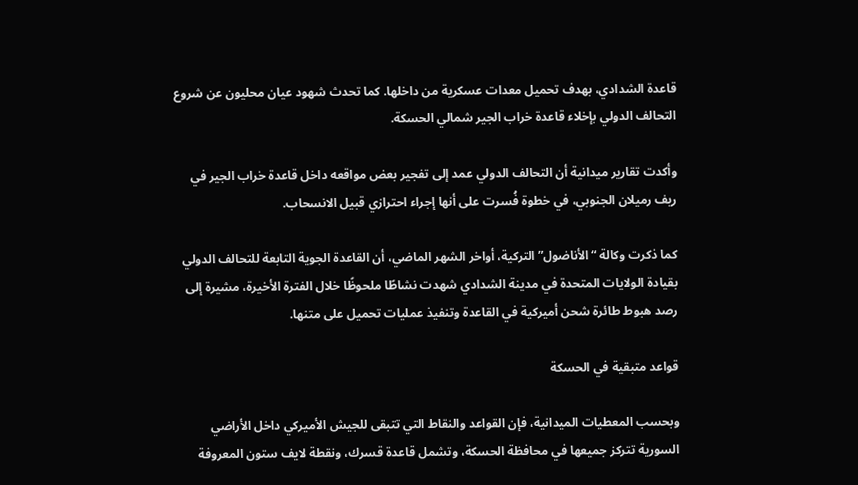قاعدة الشدادي، بهدف تحميل معدات عسكرية من داخلها. كما تحدث شهود عيان محليون عن شروع التحالف الدولي بإخلاء قاعدة خراب الجير شمالي الحسكة.

وأكدت تقارير ميدانية أن التحالف الدولي عمد إلى تفجير بعض مواقعه داخل قاعدة خراب الجير في ريف رميلان الجنوبي، في خطوة فُسرت على أنها إجراء احترازي قبيل الانسحاب.

كما ذكرت وكالة “الأناضول” التركية، أواخر الشهر الماضي، أن القاعدة الجوية التابعة للتحالف الدولي بقيادة الولايات المتحدة في مدينة الشدادي شهدت نشاطًا ملحوظًا خلال الفترة الأخيرة، مشيرة إلى رصد هبوط طائرة شحن أميركية في القاعدة وتنفيذ عمليات تحميل على متنها.

قواعد متبقية في الحسكة

وبحسب المعطيات الميدانية، فإن القواعد والنقاط التي تتبقى للجيش الأميركي داخل الأراضي السورية تتركز جميعها في محافظة الحسكة، وتشمل قاعدة قسرك، ونقطة لايف ستون المعروفة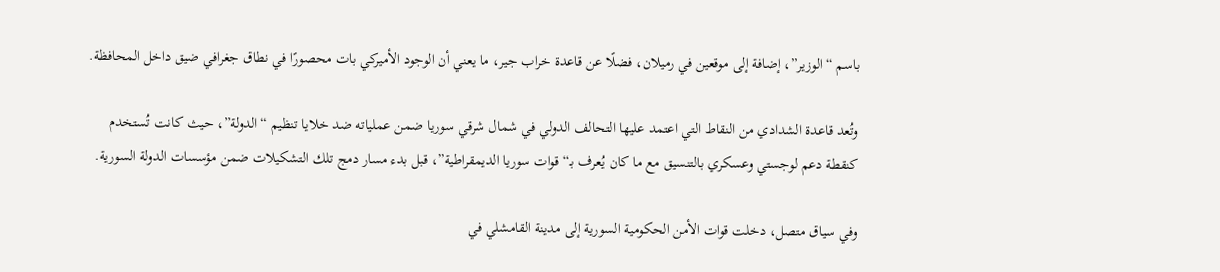باسم “الوزير”، إضافة إلى موقعين في رميلان، فضلًا عن قاعدة خراب جير، ما يعني أن الوجود الأميركي بات محصورًا في نطاق جغرافي ضيق داخل المحافظة.

وتُعد قاعدة الشدادي من النقاط التي اعتمد عليها التحالف الدولي في شمال شرقي سوريا ضمن عملياته ضد خلايا تنظيم “الدولة”، حيث كانت تُستخدم كنقطة دعم لوجستي وعسكري بالتنسيق مع ما كان يُعرف بـ“قوات سوريا الديمقراطية”، قبل بدء مسار دمج تلك التشكيلات ضمن مؤسسات الدولة السورية.

وفي سياق متصل، دخلت قوات الأمن الحكومية السورية إلى مدينة القامشلي في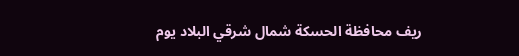ريف محافظة الحسكة شمال شرقي البلاد يوم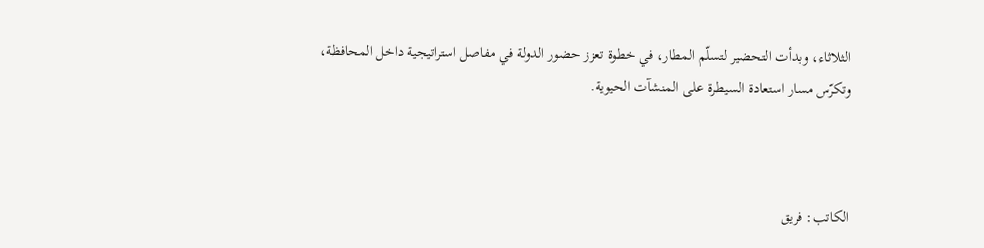الثلاثاء، وبدأت التحضير لتسلّم المطار، في خطوة تعزز حضور الدولة في مفاصل استراتيجية داخل المحافظة، وتكرّس مسار استعادة السيطرة على المنشآت الحيوية.



الكاتب: فريق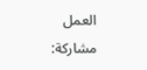العمل
مشاركة: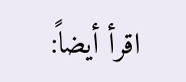اقرأ أيضاً: